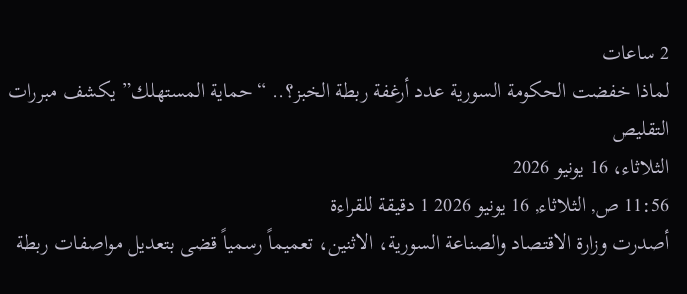2 ساعات
لماذا خفضت الحكومة السورية عدد أرغفة ربطة الخبز؟.. “حماية المستهلك” يكشف مبررات التقليص
الثلاثاء، 16 يونيو 2026
11:56 ص, الثلاثاء, 16 يونيو 2026 1 دقيقة للقراءة
أصدرت وزارة الاقتصاد والصناعة السورية، الاثنين، تعميماً رسمياً قضى بتعديل مواصفات ربطة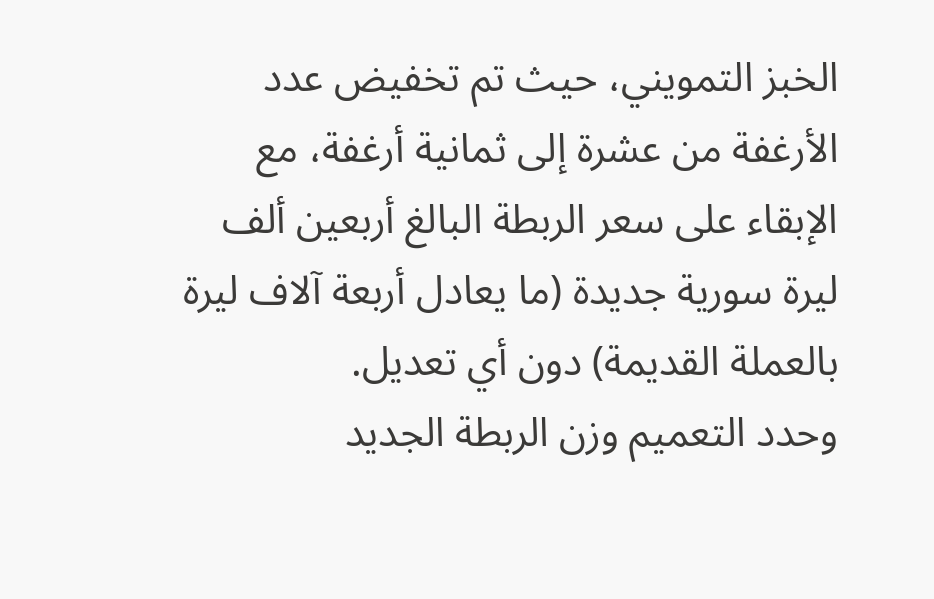الخبز التمويني، حيث تم تخفيض عدد الأرغفة من عشرة إلى ثمانية أرغفة، مع الإبقاء على سعر الربطة البالغ أربعين ألف ليرة سورية جديدة (ما يعادل أربعة آلاف ليرة بالعملة القديمة) دون أي تعديل.
وحدد التعميم وزن الربطة الجديد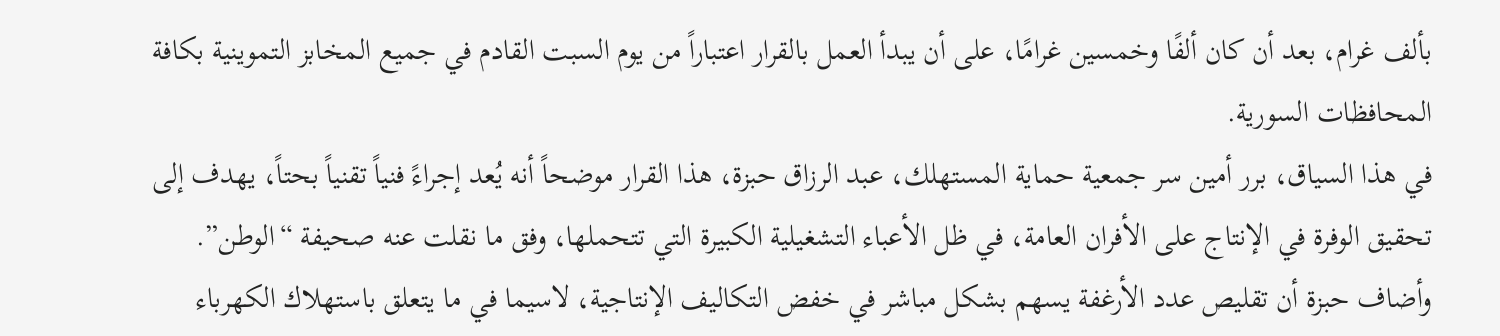بألف غرام، بعد أن كان ألفًا وخمسين غرامًا، على أن يبدأ العمل بالقرار اعتباراً من يوم السبت القادم في جميع المخابز التموينية بكافة المحافظات السورية.
في هذا السياق، برر أمين سر جمعية حماية المستهلك، عبد الرزاق حبزة، هذا القرار موضحاً أنه يُعد إجراءً فنياً تقنياً بحتاً، يهدف إلى تحقيق الوفرة في الإنتاج على الأفران العامة، في ظل الأعباء التشغيلية الكبيرة التي تتحملها، وفق ما نقلت عنه صحيفة “الوطن”.
وأضاف حبزة أن تقليص عدد الأرغفة يسهم بشكل مباشر في خفض التكاليف الإنتاجية، لاسيما في ما يتعلق باستهلاك الكهرباء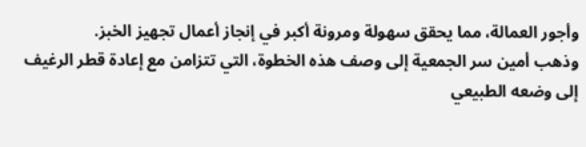وأجور العمالة، مما يحقق سهولة ومرونة أكبر في إنجاز أعمال تجهيز الخبز.
وذهب أمين سر الجمعية إلى وصف هذه الخطوة، التي تتزامن مع إعادة قطر الرغيف إلى وضعه الطبيعي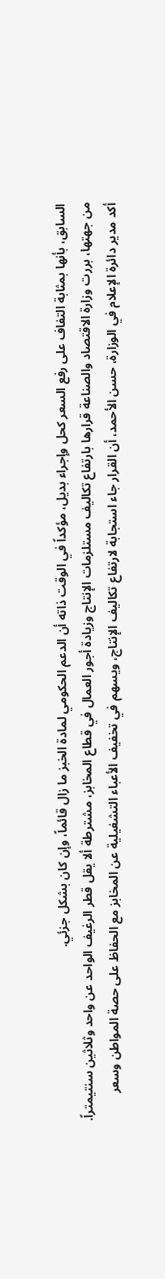السابق، بأنها بمثابة التفاف على رفع السعر كحل وإجراء بديل، مؤكداً في الوقت ذاته أن الدعم الحكومي لمادة الخبز ما زال قائماً، وإن كان بشكل جزئي.
من جهتها، بررت وزارة الاقتصاد والصناعة قرارها بارتفاع تكاليف مستلزمات الإنتاج وزيادة أجور العمال في قطاع المخابز، مشترطة ألا يقل قطر الرغيف الواحد عن واحد وثلاثين سنتيمتراً.
أكد مدير دائرة الإعلام في الوزارة، حسن الأحمد، أن القرار جاء استجابة لارتفاع تكاليف الإنتاج، ويسهم في تخفيف الأعباء التشغيلية عن المخابز مع الحفاظ على حصة المواطن وسعر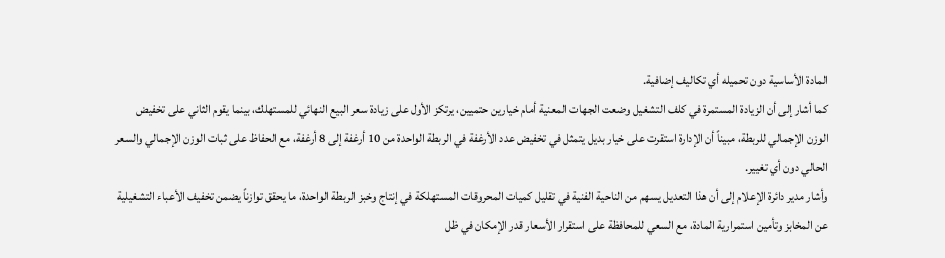المادة الأساسية دون تحميله أي تكاليف إضافية.
كما أشار إلى أن الزيادة المستمرة في كلف التشغيل وضعت الجهات المعنية أمام خيارين حتميين، يرتكز الأول على زيادة سعر البيع النهائي للمستهلك، بينما يقوم الثاني على تخفيض الوزن الإجمالي للربطة، مبيناً أن الإدارة استقرت على خيار بديل يتمثل في تخفيض عدد الأرغفة في الربطة الواحدة من 10 أرغفة إلى 8 أرغفة، مع الحفاظ على ثبات الوزن الإجمالي والسعر الحالي دون أي تغيير.
وأشار مدير دائرة الإعلام إلى أن هذا التعديل يسهم من الناحية الفنية في تقليل كميات المحروقات المستهلكة في إنتاج وخبز الربطة الواحدة، ما يحقق توازناً يضمن تخفيف الأعباء التشغيلية عن المخابز وتأمين استمرارية المادة، مع السعي للمحافظة على استقرار الأسعار قدر الإمكان في ظل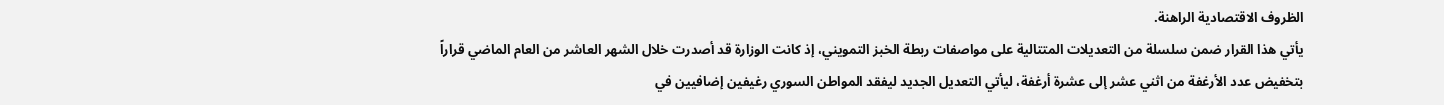الظروف الاقتصادية الراهنة.
يأتي هذا القرار ضمن سلسلة من التعديلات المتتالية على مواصفات ربطة الخبز التمويني، إذ كانت الوزارة قد أصدرت خلال الشهر العاشر من العام الماضي قراراً بتخفيض عدد الأرغفة من اثني عشر إلى عشرة أرغفة، ليأتي التعديل الجديد ليفقد المواطن السوري رغيفين إضافيين في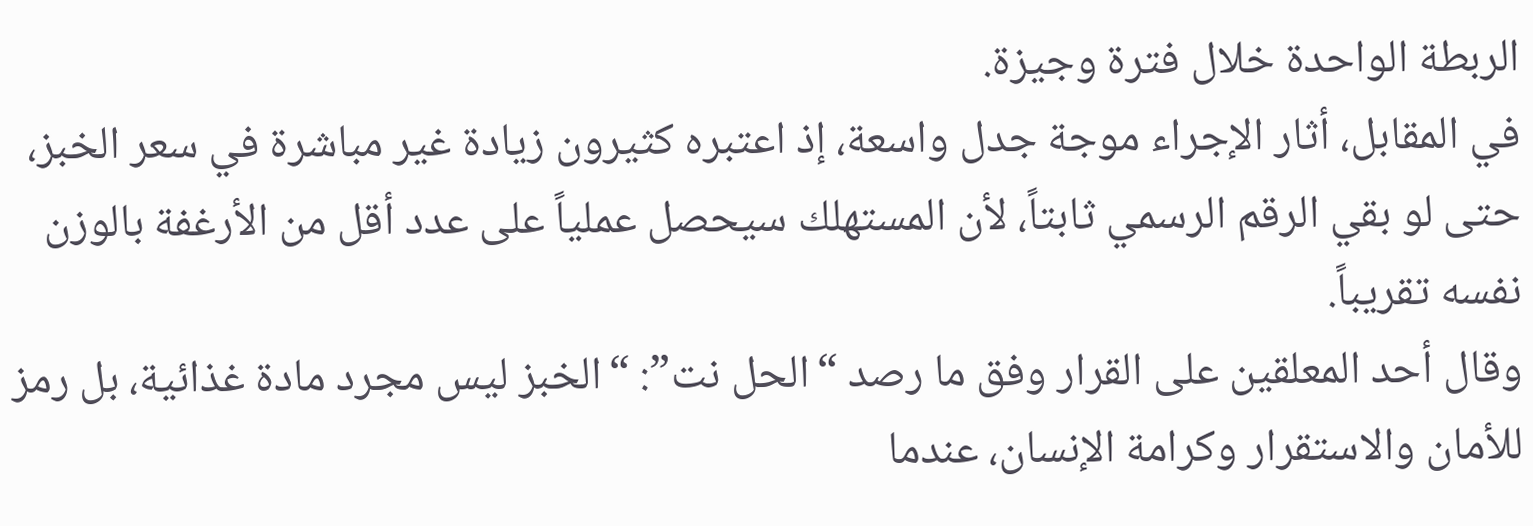الربطة الواحدة خلال فترة وجيزة.
في المقابل، أثار الإجراء موجة جدل واسعة، إذ اعتبره كثيرون زيادة غير مباشرة في سعر الخبز، حتى لو بقي الرقم الرسمي ثابتاً، لأن المستهلك سيحصل عملياً على عدد أقل من الأرغفة بالوزن نفسه تقريباً.
وقال أحد المعلقين على القرار وفق ما رصد “الحل نت”: “الخبز ليس مجرد مادة غذائية، بل رمز للأمان والاستقرار وكرامة الإنسان، عندما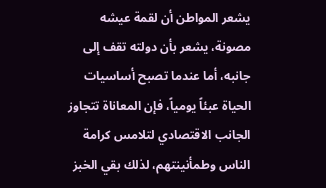يشعر المواطن أن لقمة عيشه مصونة، يشعر بأن دولته تقف إلى جانبه، أما عندما تصبح أساسيات الحياة عبئاً يومياً، فإن المعاناة تتجاوز الجانب الاقتصادي لتلامس كرامة الناس وطمأنينتهم، لذلك بقي الخبز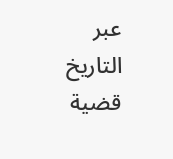عبر التاريخ قضية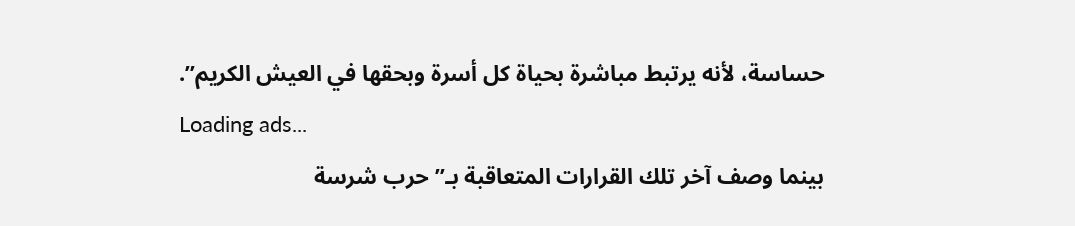حساسة، لأنه يرتبط مباشرة بحياة كل أسرة وبحقها في العيش الكريم”.
Loading ads...
بينما وصف آخر تلك القرارات المتعاقبة بـ”حرب شرسة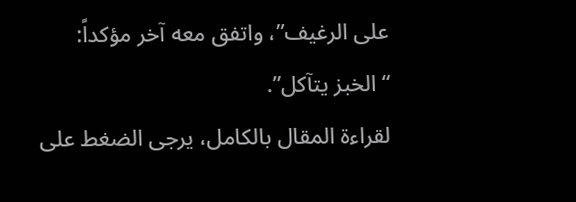على الرغيف”، واتفق معه آخر مؤكداً: “الخبز يتآكل”.
لقراءة المقال بالكامل، يرجى الضغط على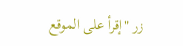زر "إقرأ على الموقع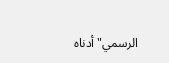الرسمي" أدناه